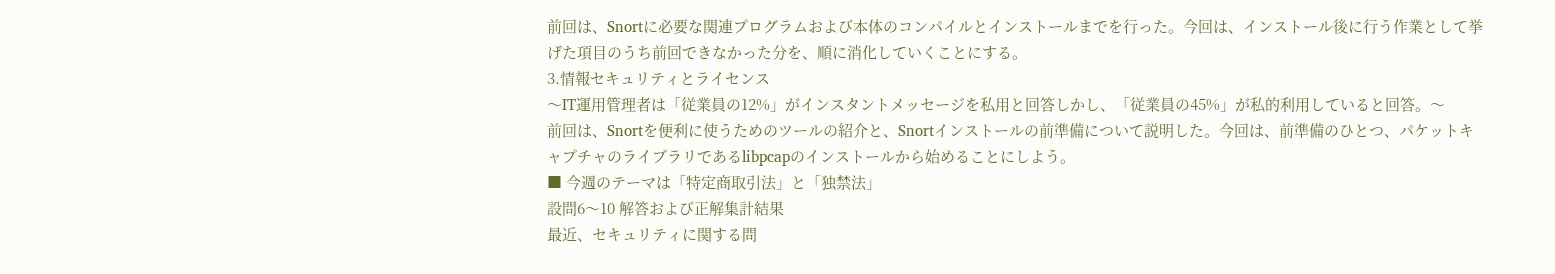前回は、Snortに必要な関連プログラムおよび本体のコンパイルとインストールまでを行った。今回は、インストール後に行う作業として挙げた項目のうち前回できなかった分を、順に消化していくことにする。
3.情報セキュリティとライセンス
〜IT運用管理者は「従業員の12%」がインスタントメッセージを私用と回答しかし、「従業員の45%」が私的利用していると回答。〜
前回は、Snortを便利に使うためのツールの紹介と、Snortインストールの前準備について説明した。今回は、前準備のひとつ、パケットキャプチャのライブラリであるlibpcapのインストールから始めることにしよう。
■ 今週のテーマは「特定商取引法」と「独禁法」
設問6〜10 解答および正解集計結果
最近、セキュリティに関する問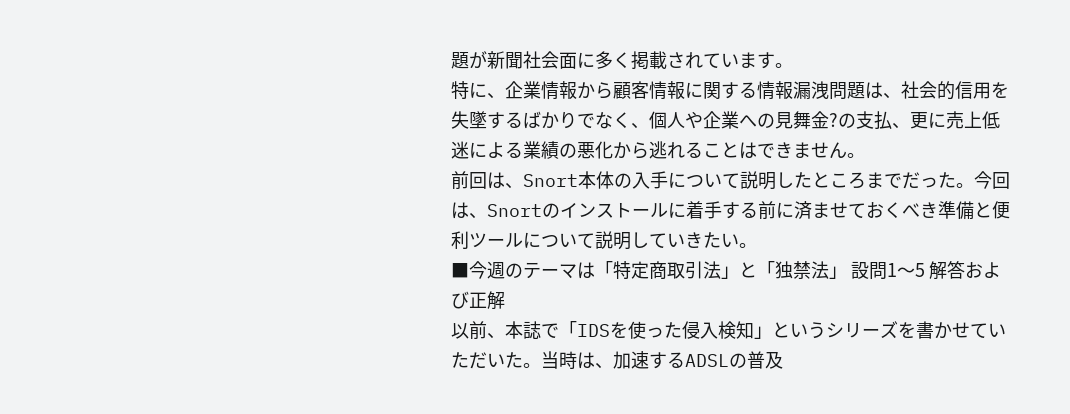題が新聞社会面に多く掲載されています。
特に、企業情報から顧客情報に関する情報漏洩問題は、社会的信用を失墜するばかりでなく、個人や企業への見舞金?の支払、更に売上低迷による業績の悪化から逃れることはできません。
前回は、Snort本体の入手について説明したところまでだった。今回は、Snortのインストールに着手する前に済ませておくべき準備と便利ツールについて説明していきたい。
■今週のテーマは「特定商取引法」と「独禁法」 設問1〜5 解答および正解
以前、本誌で「IDSを使った侵入検知」というシリーズを書かせていただいた。当時は、加速するADSLの普及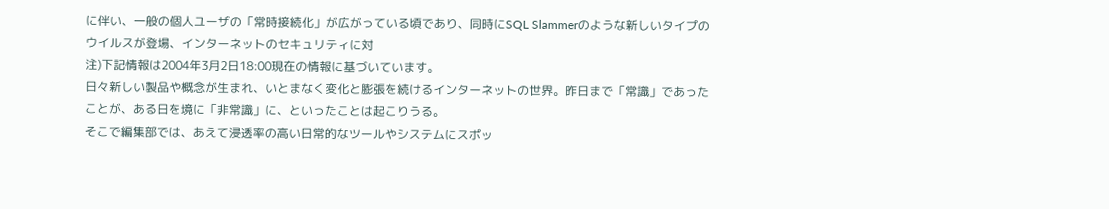に伴い、一般の個人ユーザの「常時接続化」が広がっている頃であり、同時にSQL Slammerのような新しいタイプのウイルスが登場、インターネットのセキュリティに対
注)下記情報は2004年3月2日18:00現在の情報に基づいています。
日々新しい製品や概念が生まれ、いとまなく変化と膨張を続けるインターネットの世界。昨日まで「常識」であったことが、ある日を境に「非常識」に、といったことは起こりうる。
そこで編集部では、あえて浸透率の高い日常的なツールやシステムにスポッ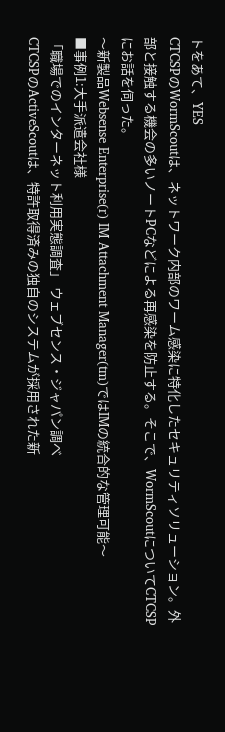トをあて、YES
CTCSPのWormScoutは、ネットワーク内部のワーム感染に特化したセキュリティソリューション。外部と接触する機会の多いノートPCなどによる再感染を防止する。そこで、WormScoutについてCTCSPにお話を伺った。
〜新製品Websense Enterprise(r) IM Attachment Manager(tm)ではIMの統合的な管理可能〜
■事例1:大手派遣会社様
「職場でのインターネット利用実態調査」 ウェブセンス・ジャパン調べ
CTCSPのActiveScoutは、特許取得済みの独自のシステムが採用された新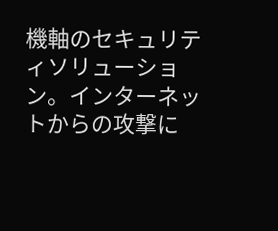機軸のセキュリティソリューション。インターネットからの攻撃に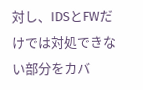対し、IDSとFWだけでは対処できない部分をカバ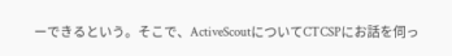ーできるという。そこで、ActiveScoutについてCTCSPにお話を伺っ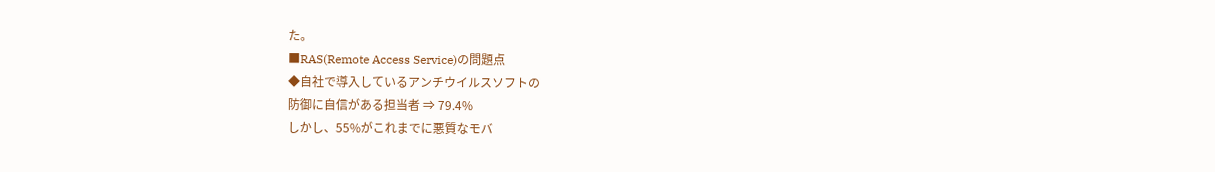た。
■RAS(Remote Access Service)の問題点
◆自社で導入しているアンチウイルスソフトの
防御に自信がある担当者 ⇒ 79.4%
しかし、55%がこれまでに悪質なモバ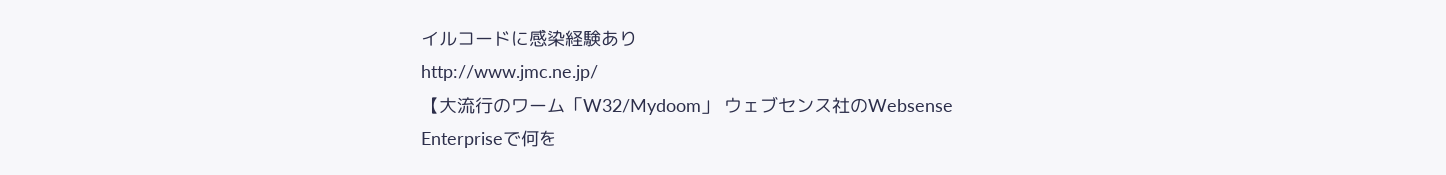イルコードに感染経験あり
http://www.jmc.ne.jp/
【大流行のワーム「W32/Mydoom」 ウェブセンス社のWebsense Enterpriseで何を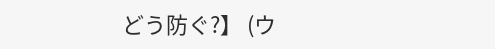どう防ぐ?】 (ウ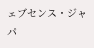ェブセンス・ジャパ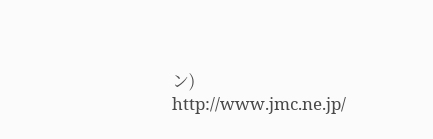ン)
http://www.jmc.ne.jp/